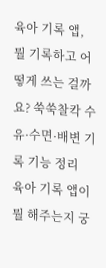육아 기록 앱, 뭘 기록하고 어떻게 쓰는 걸까요? 쑥쑥찰칵 수유·수면·배변 기록 기능 정리
육아 기록 앱이 뭘 해주는지 궁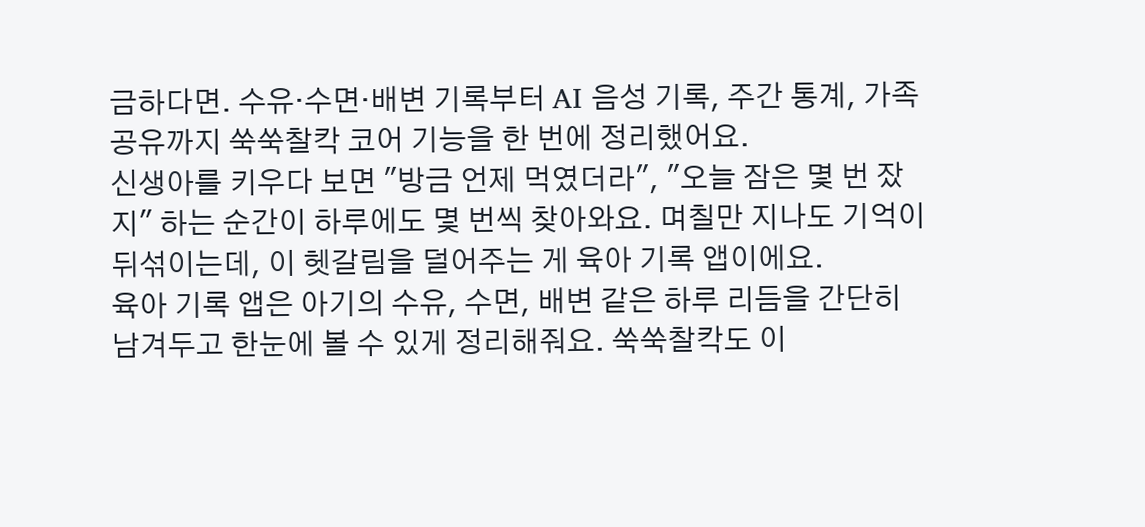금하다면. 수유·수면·배변 기록부터 AI 음성 기록, 주간 통계, 가족 공유까지 쑥쑥찰칵 코어 기능을 한 번에 정리했어요.
신생아를 키우다 보면 "방금 언제 먹였더라", "오늘 잠은 몇 번 잤지" 하는 순간이 하루에도 몇 번씩 찾아와요. 며칠만 지나도 기억이 뒤섞이는데, 이 헷갈림을 덜어주는 게 육아 기록 앱이에요.
육아 기록 앱은 아기의 수유, 수면, 배변 같은 하루 리듬을 간단히 남겨두고 한눈에 볼 수 있게 정리해줘요. 쑥쑥찰칵도 이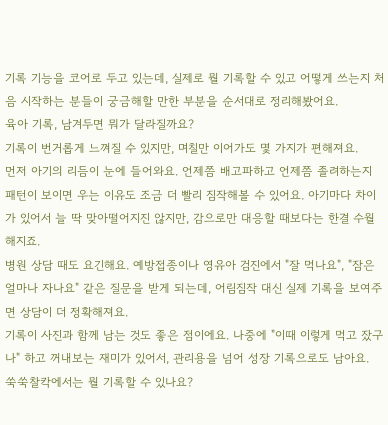기록 기능을 코어로 두고 있는데, 실제로 뭘 기록할 수 있고 어떻게 쓰는지 처음 시작하는 분들이 궁금해할 만한 부분을 순서대로 정리해봤어요.
육아 기록, 남겨두면 뭐가 달라질까요?
기록이 번거롭게 느껴질 수 있지만, 며칠만 이어가도 몇 가지가 편해져요.
먼저 아기의 리듬이 눈에 들어와요. 언제쯤 배고파하고 언제쯤 졸려하는지 패턴이 보이면 우는 이유도 조금 더 빨리 짐작해볼 수 있어요. 아기마다 차이가 있어서 늘 딱 맞아떨어지진 않지만, 감으로만 대응할 때보다는 한결 수월해지죠.
병원 상담 때도 요긴해요. 예방접종이나 영유아 검진에서 "잘 먹나요", "잠은 얼마나 자나요" 같은 질문을 받게 되는데, 어림짐작 대신 실제 기록을 보여주면 상담이 더 정확해져요.
기록이 사진과 함께 남는 것도 좋은 점이에요. 나중에 "이때 이렇게 먹고 잤구나" 하고 꺼내보는 재미가 있어서, 관리용을 넘어 성장 기록으로도 남아요.
쑥쑥찰칵에서는 뭘 기록할 수 있나요?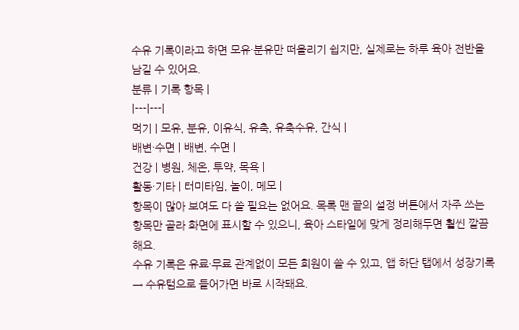수유 기록이라고 하면 모유·분유만 떠올리기 쉽지만, 실제로는 하루 육아 전반을 남길 수 있어요.
분류 | 기록 항목 |
|---|---|
먹기 | 모유, 분유, 이유식, 유축, 유축수유, 간식 |
배변·수면 | 배변, 수면 |
건강 | 병원, 체온, 투약, 목욕 |
활동·기타 | 터미타임, 놀이, 메모 |
항목이 많아 보여도 다 쓸 필요는 없어요. 목록 맨 끝의 설정 버튼에서 자주 쓰는 항목만 골라 화면에 표시할 수 있으니, 육아 스타일에 맞게 정리해두면 훨씬 깔끔해요.
수유 기록은 유료·무료 관계없이 모든 회원이 쓸 수 있고, 앱 하단 탭에서 성장기록 → 수유텀으로 들어가면 바로 시작돼요.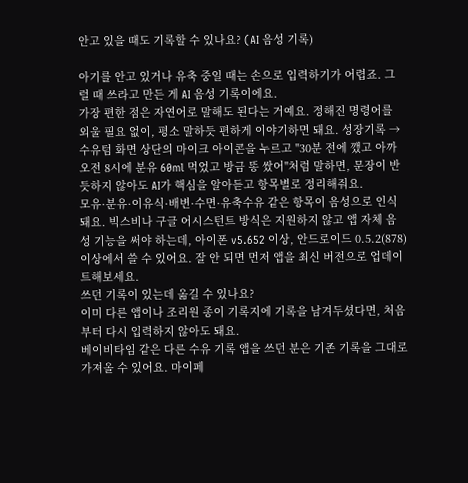안고 있을 때도 기록할 수 있나요? (AI 음성 기록)

아기를 안고 있거나 유축 중일 때는 손으로 입력하기가 어렵죠. 그럴 때 쓰라고 만든 게 AI 음성 기록이에요.
가장 편한 점은 자연어로 말해도 된다는 거예요. 정해진 명령어를 외울 필요 없이, 평소 말하듯 편하게 이야기하면 돼요. 성장기록 → 수유텀 화면 상단의 마이크 아이콘을 누르고 "30분 전에 깼고 아까 오전 8시에 분유 60ml 먹었고 방금 똥 쌌어"처럼 말하면, 문장이 반듯하지 않아도 AI가 핵심을 알아듣고 항목별로 정리해줘요.
모유·분유·이유식·배변·수면·유축수유 같은 항목이 음성으로 인식돼요. 빅스비나 구글 어시스턴트 방식은 지원하지 않고 앱 자체 음성 기능을 써야 하는데, 아이폰 v5.652 이상, 안드로이드 0.5.2(878) 이상에서 쓸 수 있어요. 잘 안 되면 먼저 앱을 최신 버전으로 업데이트해보세요.
쓰던 기록이 있는데 옮길 수 있나요?
이미 다른 앱이나 조리원 종이 기록지에 기록을 남겨두셨다면, 처음부터 다시 입력하지 않아도 돼요.
베이비타임 같은 다른 수유 기록 앱을 쓰던 분은 기존 기록을 그대로 가져올 수 있어요. 마이페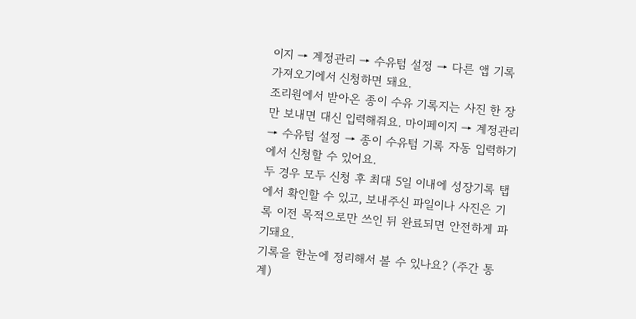이지 → 계정관리 → 수유텀 설정 → 다른 앱 기록 가져오기에서 신청하면 돼요.
조리원에서 받아온 종이 수유 기록지는 사진 한 장만 보내면 대신 입력해줘요. 마이페이지 → 계정관리 → 수유텀 설정 → 종이 수유텀 기록 자동 입력하기에서 신청할 수 있어요.
두 경우 모두 신청 후 최대 5일 이내에 성장기록 탭에서 확인할 수 있고, 보내주신 파일이나 사진은 기록 이전 목적으로만 쓰인 뒤 완료되면 안전하게 파기돼요.
기록을 한눈에 정리해서 볼 수 있나요? (주간 통계)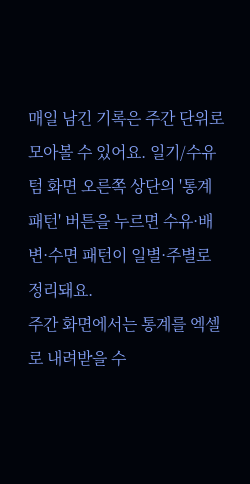매일 남긴 기록은 주간 단위로 모아볼 수 있어요. 일기/수유텀 화면 오른쪽 상단의 '통계 패턴' 버튼을 누르면 수유·배변·수면 패턴이 일별·주별로 정리돼요.
주간 화면에서는 통계를 엑셀로 내려받을 수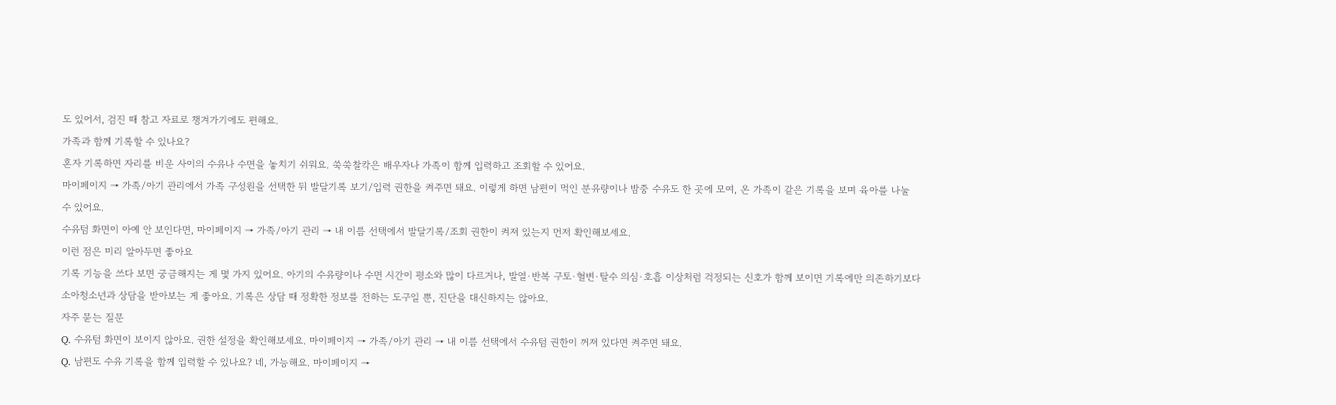도 있어서, 검진 때 참고 자료로 챙겨가기에도 편해요.
가족과 함께 기록할 수 있나요?
혼자 기록하면 자리를 비운 사이의 수유나 수면을 놓치기 쉬워요. 쑥쑥찰칵은 배우자나 가족이 함께 입력하고 조회할 수 있어요.
마이페이지 → 가족/아기 관리에서 가족 구성원을 선택한 뒤 발달기록 보기/입력 권한을 켜주면 돼요. 이렇게 하면 남편이 먹인 분유량이나 밤중 수유도 한 곳에 모여, 온 가족이 같은 기록을 보며 육아를 나눌 수 있어요.
수유텀 화면이 아예 안 보인다면, 마이페이지 → 가족/아기 관리 → 내 이름 선택에서 발달기록/조회 권한이 켜져 있는지 먼저 확인해보세요.
이런 점은 미리 알아두면 좋아요
기록 기능을 쓰다 보면 궁금해지는 게 몇 가지 있어요. 아기의 수유량이나 수면 시간이 평소와 많이 다르거나, 발열·반복 구토·혈변·탈수 의심·호흡 이상처럼 걱정되는 신호가 함께 보이면 기록에만 의존하기보다 소아청소년과 상담을 받아보는 게 좋아요. 기록은 상담 때 정확한 정보를 전하는 도구일 뿐, 진단을 대신하지는 않아요.
자주 묻는 질문
Q. 수유텀 화면이 보이지 않아요. 권한 설정을 확인해보세요. 마이페이지 → 가족/아기 관리 → 내 이름 선택에서 수유텀 권한이 꺼져 있다면 켜주면 돼요.
Q. 남편도 수유 기록을 함께 입력할 수 있나요? 네, 가능해요. 마이페이지 →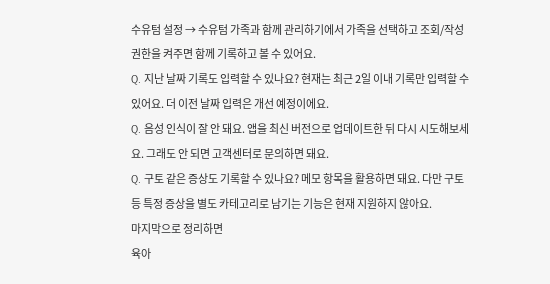수유텀 설정 → 수유텀 가족과 함께 관리하기에서 가족을 선택하고 조회/작성 권한을 켜주면 함께 기록하고 볼 수 있어요.
Q. 지난 날짜 기록도 입력할 수 있나요? 현재는 최근 2일 이내 기록만 입력할 수 있어요. 더 이전 날짜 입력은 개선 예정이에요.
Q. 음성 인식이 잘 안 돼요. 앱을 최신 버전으로 업데이트한 뒤 다시 시도해보세요. 그래도 안 되면 고객센터로 문의하면 돼요.
Q. 구토 같은 증상도 기록할 수 있나요? 메모 항목을 활용하면 돼요. 다만 구토 등 특정 증상을 별도 카테고리로 남기는 기능은 현재 지원하지 않아요.
마지막으로 정리하면
육아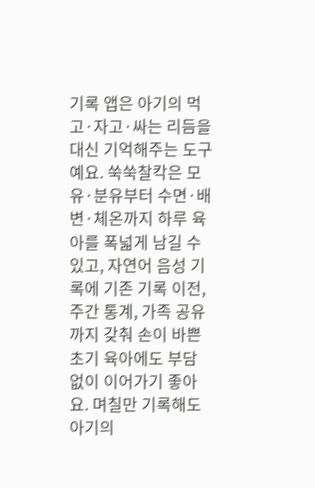기록 앱은 아기의 먹고·자고·싸는 리듬을 대신 기억해주는 도구예요. 쑥쑥찰칵은 모유·분유부터 수면·배변·체온까지 하루 육아를 폭넓게 남길 수 있고, 자연어 음성 기록에 기존 기록 이전, 주간 통계, 가족 공유까지 갖춰 손이 바쁜 초기 육아에도 부담 없이 이어가기 좋아요. 며칠만 기록해도 아기의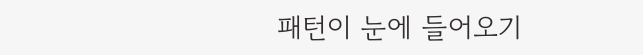패턴이 눈에 들어오기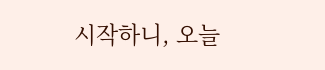시작하니, 오늘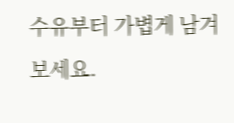수유부터 가볍게 남겨보세요.